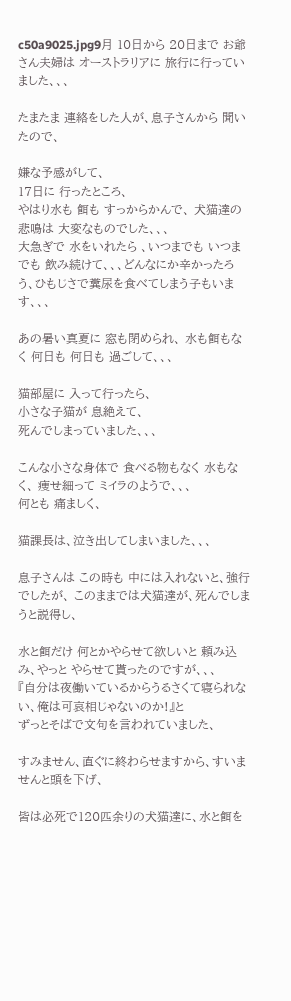c50a9025.jpg9月 10日から 20日まで お爺さん夫婦は オーストラリアに 旅行に行っていました、、、

たまたま 連絡をした人が、息子さんから 聞いたので、

嫌な予感がして、
17日に 行ったところ、
やはり水も 餌も すっからかんで、 犬猫達の 悲鳴は 大変なものでした、、、
大急ぎで 水をいれたら 、いつまでも いつまでも 飲み続けて、、、どんなにか辛かったろう、ひもじさで糞尿を食べてしまう子もいます、、、

あの暑い真夏に 窓も閉められ、 水も餌もなく 何日も 何日も 過ごして、、、

猫部屋に 入って行ったら、
小さな子猫が 息絶えて、
死んでしまっていました、、、

こんな小さな身体で 食べる物もなく 水もなく、 痩せ細って ミイラのようで、、、
何とも 痛ましく、

猫課長は、泣き出してしまいました、、、

息子さんは この時も 中には入れないと、強行でしたが、 このままでは犬猫達が、死んでしまうと説得し、

水と餌だけ 何とかやらせて欲しいと 頼み込み、やっと やらせて貰ったのですが、、、
『自分は夜働いているからうるさくて寝られない、俺は可哀相じゃないのか!』と
ずっとそばで文句を言われていました、

すみません、直ぐに終わらせますから、すいませんと頭を下げ、

皆は必死で120匹余りの犬猫達に、水と餌を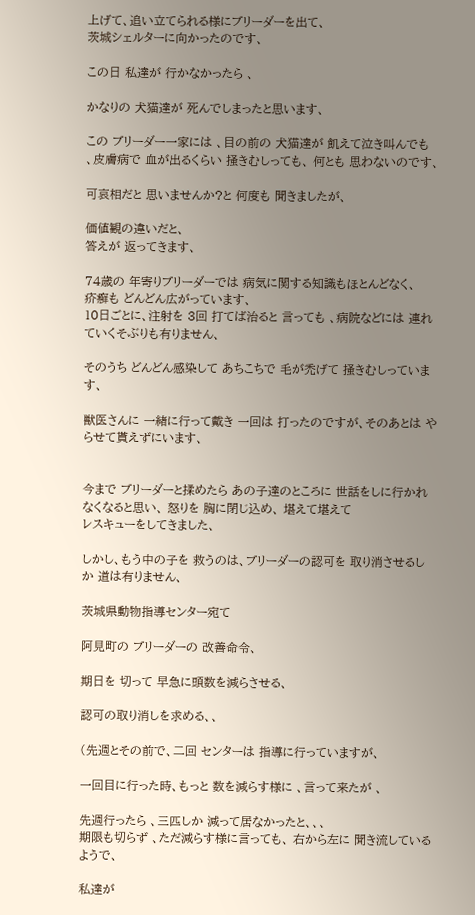上げて、追い立てられる様にブリーダーを出て、
茨城シェルターに向かったのです、

この日 私達が 行かなかったら 、

かなりの 犬猫達が 死んでしまったと思います、

この ブリーダー一家には 、目の前の 犬猫達が 飢えて泣き叫んでも 、皮膚病で 血が出るくらい 掻きむしっても、 何とも 思わないのです、

可哀相だと 思いませんか?と 何度も 聞きましたが、

価値観の違いだと、
答えが 返ってきます、

74歳の 年寄りブリーダーでは 病気に関する知識もほとんどなく、
疥癬も どんどん広がっています、
10日ごとに、注射を 3回 打てば治ると 言っても 、病院などには 連れていくそぶりも有りません、

そのうち どんどん感染して あちこちで 毛が禿げて 掻きむしっています、

獣医さんに 一緒に行って戴き 一回は 打ったのですが、そのあとは やらせて貰えずにいます、


今まで ブリーダーと揉めたら あの子達のところに 世話をしに行かれなくなると思い、 怒りを 胸に閉じ込め、 堪えて堪えて
レスキューをしてきました、

しかし、もう中の子を 救うのは、ブリーダーの認可を 取り消させるしか 道は有りません、

茨城県動物指導センター宛て

阿見町の ブリーダーの 改善命令、

期日を 切って 早急に頭数を減らさせる、

認可の取り消しを求める、、

(先週とその前で、二回 センターは 指導に行っていますが、

一回目に行った時、もっと 数を減らす様に 、言って来たが 、

先週行ったら 、三匹しか 減って居なかったと、、、
期限も切らず 、ただ減らす様に言っても、 右から左に 聞き流しているようで、

私達が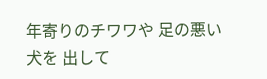年寄りのチワワや 足の悪い犬を 出して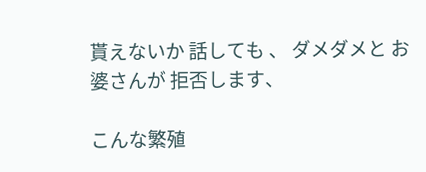貰えないか 話しても 、 ダメダメと お婆さんが 拒否します、

こんな繁殖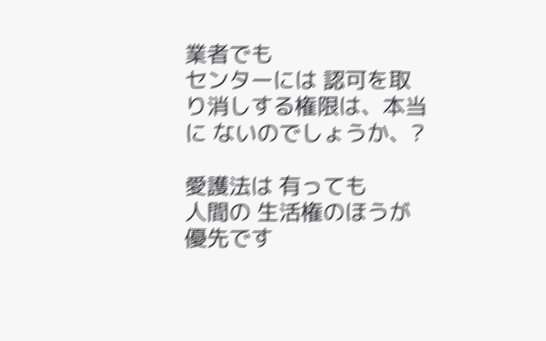業者でも
センターには 認可を取り消しする権限は、本当に ないのでしょうか、?

愛護法は 有っても
人間の 生活権のほうが 優先です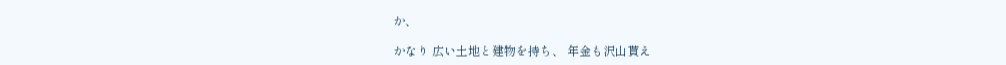か、

かなり 広い土地と建物を持ち、 年金も沢山貰え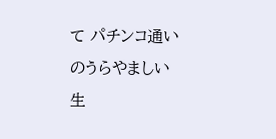て パチンコ通いのうらやましい 生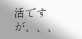活ですが、、、